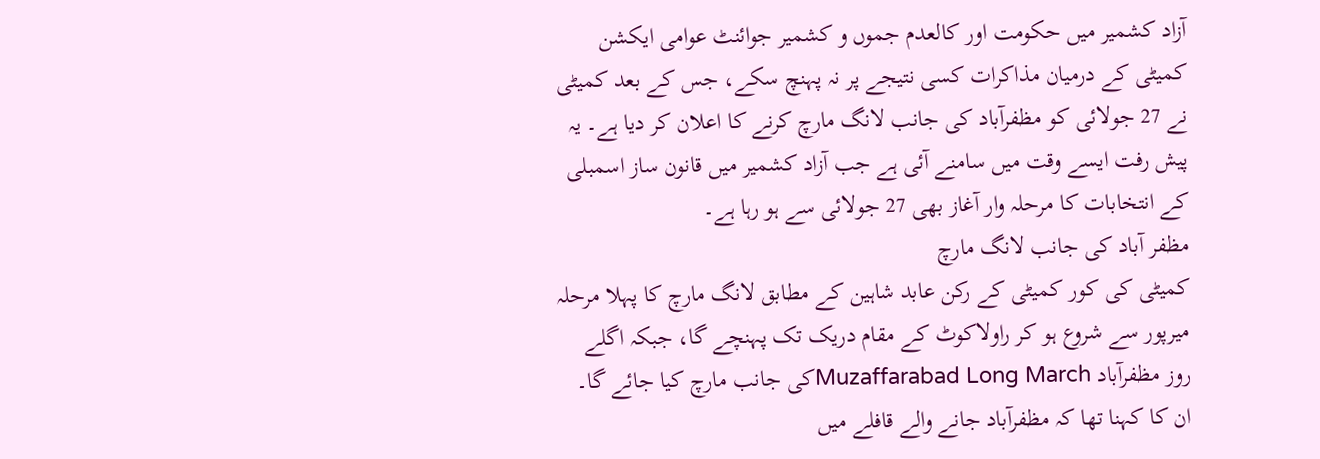آزاد کشمیر میں حکومت اور کالعدم جموں و کشمیر جوائنٹ عوامی ایکشن کمیٹی کے درمیان مذاکرات کسی نتیجے پر نہ پہنچ سکے، جس کے بعد کمیٹی نے 27 جولائی کو مظفرآباد کی جانب لانگ مارچ کرنے کا اعلان کر دیا ہے۔ یہ پیش رفت ایسے وقت میں سامنے آئی ہے جب آزاد کشمیر میں قانون ساز اسمبلی کے انتخابات کا مرحلہ وار آغاز بھی 27 جولائی سے ہو رہا ہے۔
مظفر آباد کی جانب لانگ مارچ
کمیٹی کی کور کمیٹی کے رکن عابد شاہین کے مطابق لانگ مارچ کا پہلا مرحلہ میرپور سے شروع ہو کر راولاکوٹ کے مقام دریک تک پہنچے گا، جبکہ اگلے روز مظفرآباد Muzaffarabad Long Marchکی جانب مارچ کیا جائے گا۔ ان کا کہنا تھا کہ مظفرآباد جانے والے قافلے میں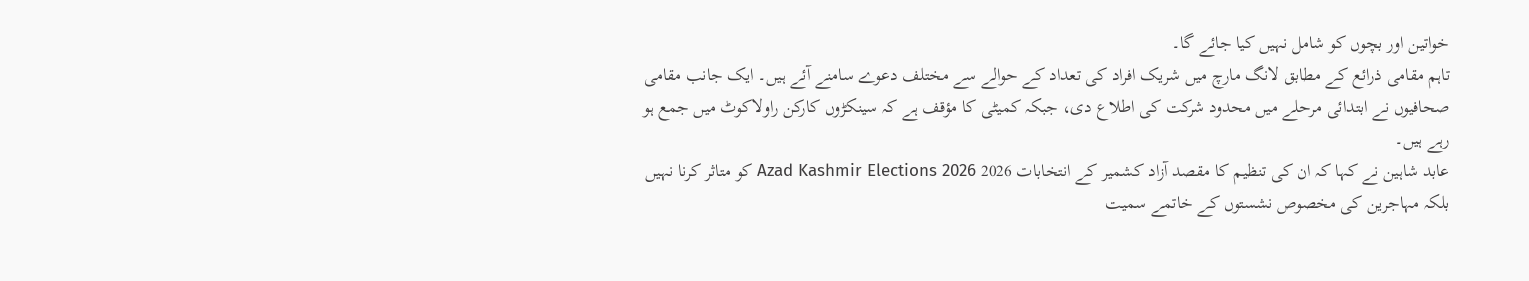خواتین اور بچوں کو شامل نہیں کیا جائے گا۔
تاہم مقامی ذرائع کے مطابق لانگ مارچ میں شریک افراد کی تعداد کے حوالے سے مختلف دعوے سامنے آئے ہیں۔ ایک جانب مقامی صحافیوں نے ابتدائی مرحلے میں محدود شرکت کی اطلاع دی، جبکہ کمیٹی کا مؤقف ہے کہ سینکڑوں کارکن راولاکوٹ میں جمع ہو رہے ہیں۔
عابد شاہین نے کہا کہ ان کی تنظیم کا مقصد آزاد کشمیر کے انتخابات 2026 Azad Kashmir Elections 2026 کو متاثر کرنا نہیں بلکہ مہاجرین کی مخصوص نشستوں کے خاتمے سمیت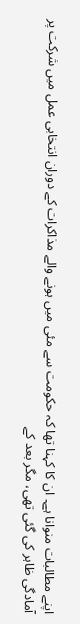اپنے مطالبات منوانا ہے۔ ان کا کہنا تھا کہ حکومت سے مئی میں ہونے والے مذاکرات کے دوران انتخابی عمل میں شرکت پر آمادگی ظاہر کی گئی تھی، مگر بعد کے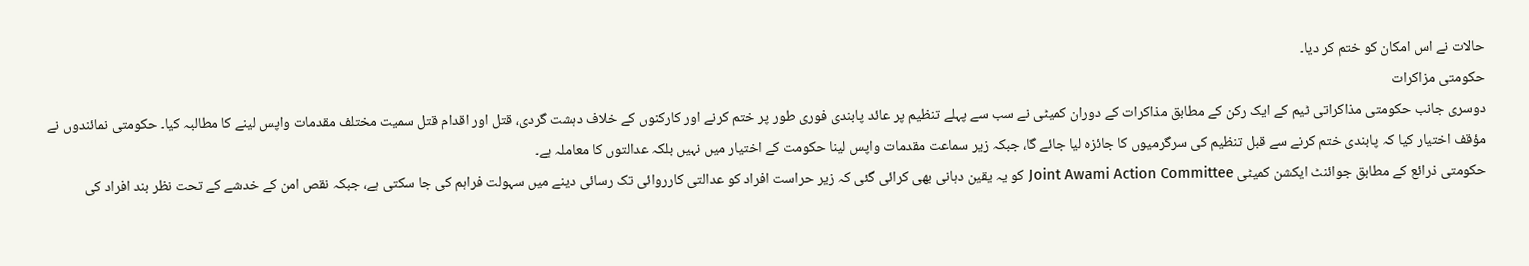حالات نے اس امکان کو ختم کر دیا۔
حکومتی مزاکرات
دوسری جانب حکومتی مذاکراتی ٹیم کے ایک رکن کے مطابق مذاکرات کے دوران کمیٹی نے سب سے پہلے تنظیم پر عائد پابندی فوری طور پر ختم کرنے اور کارکنوں کے خلاف دہشت گردی، قتل اور اقدام قتل سمیت مختلف مقدمات واپس لینے کا مطالبہ کیا۔ حکومتی نمائندوں نے مؤقف اختیار کیا کہ پابندی ختم کرنے سے قبل تنظیم کی سرگرمیوں کا جائزہ لیا جائے گا، جبکہ زیر سماعت مقدمات واپس لینا حکومت کے اختیار میں نہیں بلکہ عدالتوں کا معاملہ ہے۔
حکومتی ذرائع کے مطابق جوائنٹ ایکشن کمیٹی Joint Awami Action Committee کو یہ یقین دہانی بھی کرائی گئی کہ زیر حراست افراد کو عدالتی کارروائی تک رسائی دینے میں سہولت فراہم کی جا سکتی ہے، جبکہ نقص امن کے خدشے کے تحت نظر بند افراد کی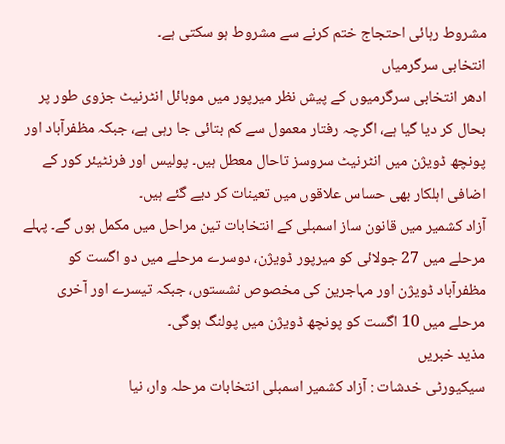مشروط رہائی احتجاج ختم کرنے سے مشروط ہو سکتی ہے۔
انتخابی سرگرمیاں
ادھر انتخابی سرگرمیوں کے پیش نظر میرپور میں موبائل انٹرنیٹ جزوی طور پر بحال کر دیا گیا ہے، اگرچہ رفتار معمول سے کم بتائی جا رہی ہے، جبکہ مظفرآباد اور پونچھ ڈویژن میں انٹرنیٹ سروسز تاحال معطل ہیں۔ پولیس اور فرنٹیئر کور کے اضافی اہلکار بھی حساس علاقوں میں تعینات کر دیے گئے ہیں۔
آزاد کشمیر میں قانون ساز اسمبلی کے انتخابات تین مراحل میں مکمل ہوں گے۔ پہلے مرحلے میں 27 جولائی کو میرپور ڈویژن، دوسرے مرحلے میں دو اگست کو مظفرآباد ڈویژن اور مہاجرین کی مخصوص نشستوں، جبکہ تیسرے اور آخری مرحلے میں 10 اگست کو پونچھ ڈویژن میں پولنگ ہوگی۔
مذید خبریں
سیکیورٹی خدشات : آزاد کشمیر اسمبلی انتخابات مرحلہ وار، نیا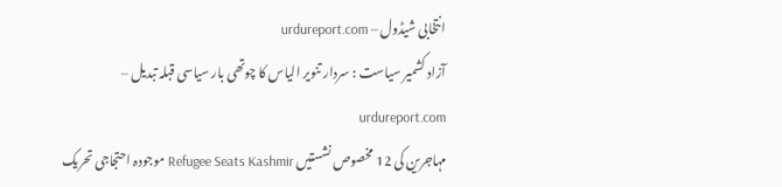انتخابی شیڈول – urdureport.com
آزاد کشمیر سیاست : سردار تنویر الیاس کا چوتھی بار سیاسی قبلہ تبدیل – urdureport.com
مہاجرین کی 12 مخصوص نشستیں Refugee Seats Kashmir موجودہ احتجاجی تحریک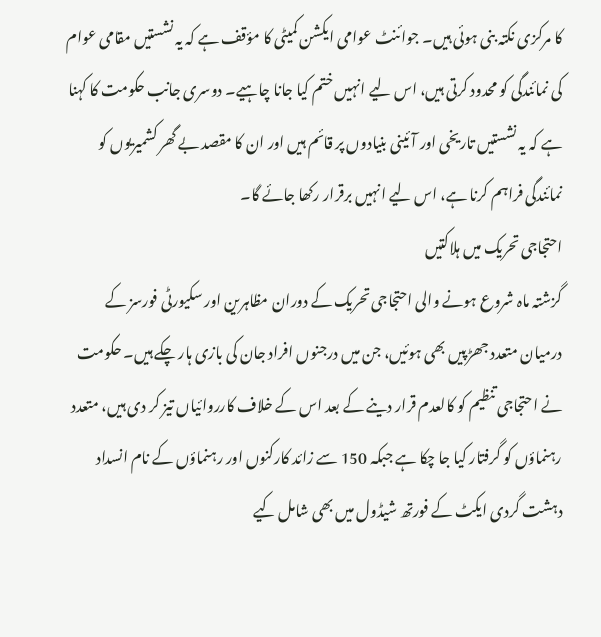کا مرکزی نکتہ بنی ہوئی ہیں۔ جوائنٹ عوامی ایکشن کمیٹی کا مؤقف ہے کہ یہ نشستیں مقامی عوام کی نمائندگی کو محدود کرتی ہیں، اس لیے انہیں ختم کیا جانا چاہیے۔ دوسری جانب حکومت کا کہنا ہے کہ یہ نشستیں تاریخی اور آئینی بنیادوں پر قائم ہیں اور ان کا مقصد بے گھر کشمیریوں کو نمائندگی فراہم کرنا ہے، اس لیے انہیں برقرار رکھا جائے گا۔
احتجاجی تحریک میں ہلاکتیں
گزشتہ ماہ شروع ہونے والی احتجاجی تحریک کے دوران مظاہرین اور سکیورٹی فورسز کے درمیان متعدد جھڑپیں بھی ہوئیں، جن میں درجنوں افراد جان کی بازی ہار چکے ہیں۔ حکومت نے احتجاجی تنظیم کو کالعدم قرار دینے کے بعد اس کے خلاف کارروائیاں تیز کر دی ہیں، متعدد رہنماؤں کو گرفتار کیا جا چکا ہے جبکہ 150 سے زائد کارکنوں اور رہنماؤں کے نام انسداد دہشت گردی ایکٹ کے فورتھ شیڈول میں بھی شامل کیے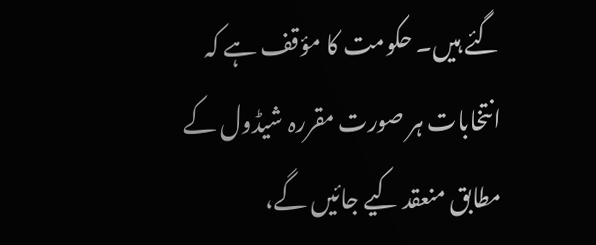گئے ہیں۔ حکومت کا مؤقف ہے کہ انتخابات ہر صورت مقررہ شیڈول کے مطابق منعقد کیے جائیں گے،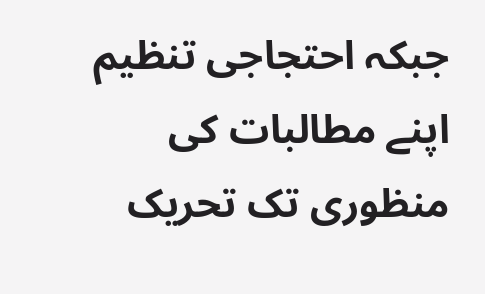جبکہ احتجاجی تنظیم اپنے مطالبات کی منظوری تک تحریک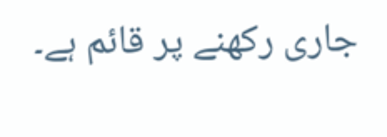جاری رکھنے پر قائم ہے۔